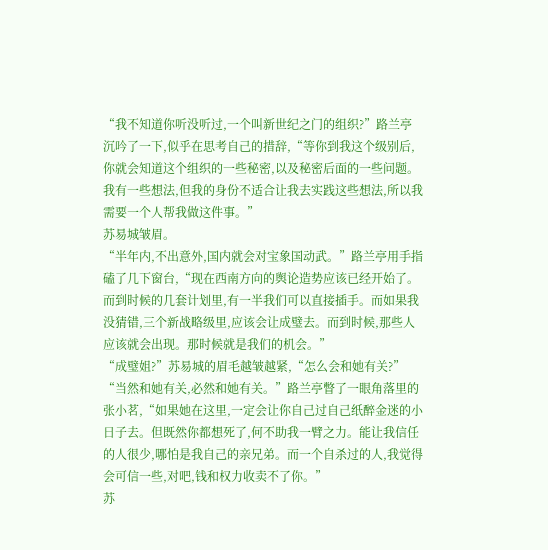“我不知道你听没听过,一个叫新世纪之门的组织?”路兰亭沉吟了一下,似乎在思考自己的措辞,“等你到我这个级别后,你就会知道这个组织的一些秘密,以及秘密后面的一些问题。我有一些想法,但我的身份不适合让我去实践这些想法,所以我需要一个人帮我做这件事。”
苏易城皱眉。
“半年内,不出意外,国内就会对宝象国动武。”路兰亭用手指磕了几下窗台,“现在西南方向的舆论造势应该已经开始了。而到时候的几套计划里,有一半我们可以直接插手。而如果我没猜错,三个新战略级里,应该会让成璧去。而到时候,那些人应该就会出现。那时候就是我们的机会。”
“成璧姐?”苏易城的眉毛越皱越紧,“怎么会和她有关?”
“当然和她有关,必然和她有关。”路兰亭瞥了一眼角落里的张小茗,“如果她在这里,一定会让你自己过自己纸醉金迷的小日子去。但既然你都想死了,何不助我一臂之力。能让我信任的人很少,哪怕是我自己的亲兄弟。而一个自杀过的人,我觉得会可信一些,对吧,钱和权力收卖不了你。”
苏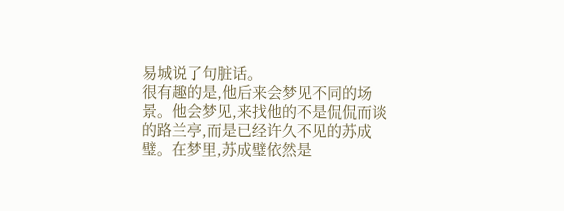易城说了句脏话。
很有趣的是,他后来会梦见不同的场景。他会梦见,来找他的不是侃侃而谈的路兰亭,而是已经许久不见的苏成璧。在梦里,苏成璧依然是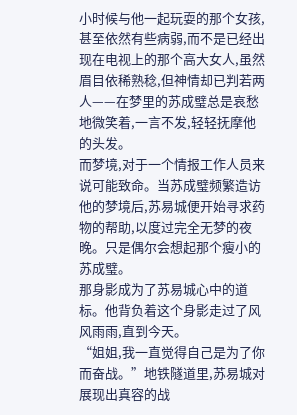小时候与他一起玩耍的那个女孩,甚至依然有些病弱,而不是已经出现在电视上的那个高大女人,虽然眉目依稀熟稔,但神情却已判若两人——在梦里的苏成璧总是哀愁地微笑着,一言不发,轻轻抚摩他的头发。
而梦境,对于一个情报工作人员来说可能致命。当苏成璧频繁造访他的梦境后,苏易城便开始寻求药物的帮助,以度过完全无梦的夜晚。只是偶尔会想起那个瘦小的苏成璧。
那身影成为了苏易城心中的道标。他背负着这个身影走过了风风雨雨,直到今天。
“姐姐,我一直觉得自己是为了你而奋战。”地铁隧道里,苏易城对展现出真容的战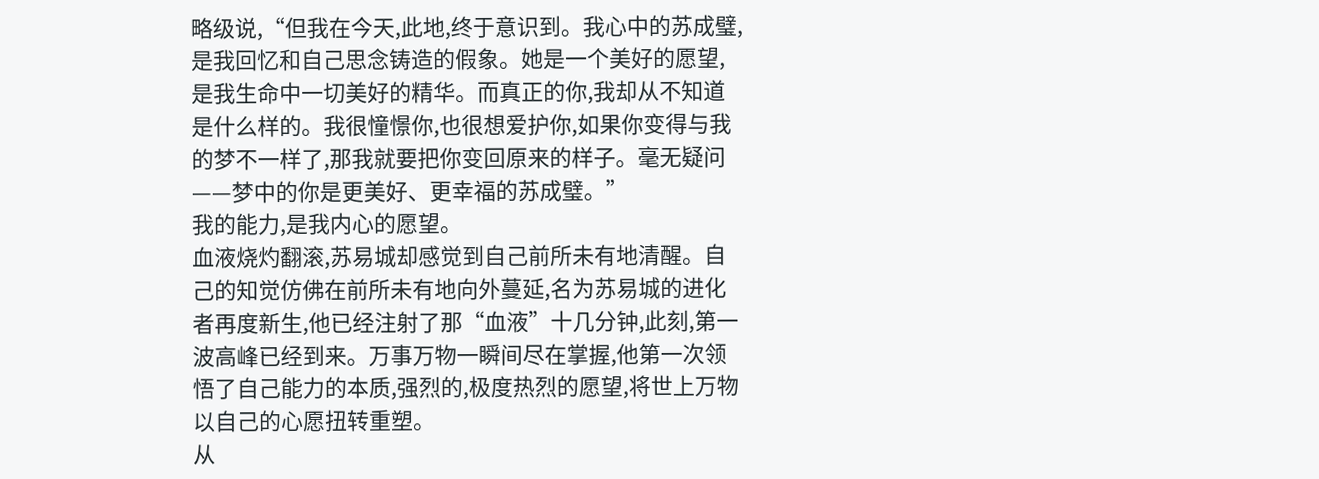略级说,“但我在今天,此地,终于意识到。我心中的苏成璧,是我回忆和自己思念铸造的假象。她是一个美好的愿望,是我生命中一切美好的精华。而真正的你,我却从不知道是什么样的。我很憧憬你,也很想爱护你,如果你变得与我的梦不一样了,那我就要把你变回原来的样子。毫无疑问——梦中的你是更美好、更幸福的苏成璧。”
我的能力,是我内心的愿望。
血液烧灼翻滚,苏易城却感觉到自己前所未有地清醒。自己的知觉仿佛在前所未有地向外蔓延,名为苏易城的进化者再度新生,他已经注射了那“血液”十几分钟,此刻,第一波高峰已经到来。万事万物一瞬间尽在掌握,他第一次领悟了自己能力的本质,强烈的,极度热烈的愿望,将世上万物以自己的心愿扭转重塑。
从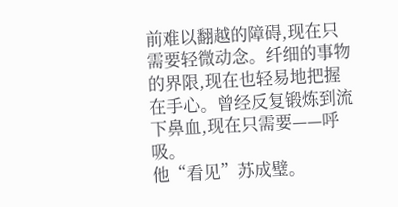前难以翻越的障碍,现在只需要轻微动念。纤细的事物的界限,现在也轻易地把握在手心。曾经反复锻炼到流下鼻血,现在只需要——呼吸。
他“看见”苏成璧。